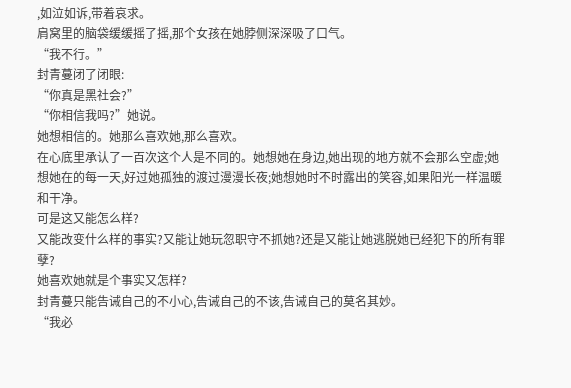,如泣如诉,带着哀求。
肩窝里的脑袋缓缓摇了摇,那个女孩在她脖侧深深吸了口气。
“我不行。”
封青蔓闭了闭眼:
“你真是黑社会?”
“你相信我吗?”她说。
她想相信的。她那么喜欢她,那么喜欢。
在心底里承认了一百次这个人是不同的。她想她在身边,她出现的地方就不会那么空虚;她想她在的每一天,好过她孤独的渡过漫漫长夜;她想她时不时露出的笑容,如果阳光一样温暖和干净。
可是这又能怎么样?
又能改变什么样的事实?又能让她玩忽职守不抓她?还是又能让她逃脱她已经犯下的所有罪孽?
她喜欢她就是个事实又怎样?
封青蔓只能告诫自己的不小心,告诫自己的不该,告诫自己的莫名其妙。
“我必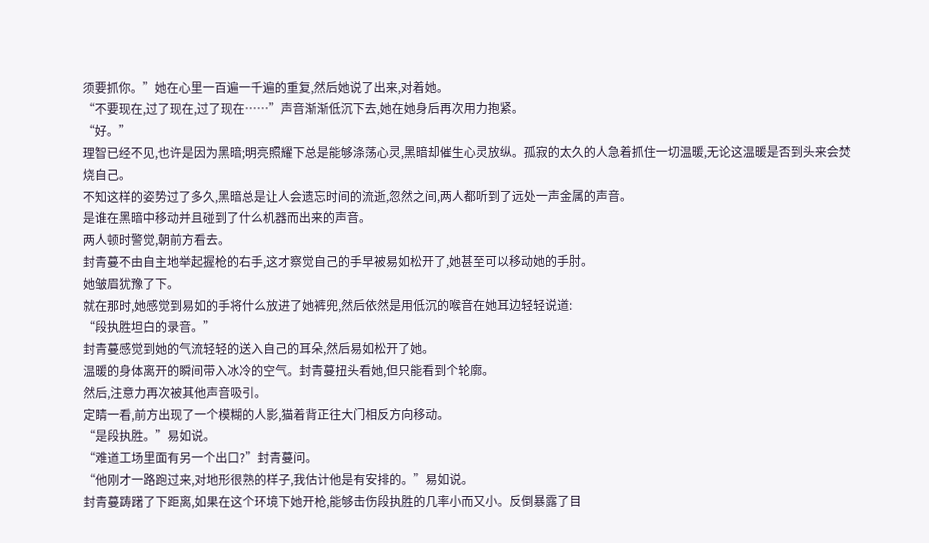须要抓你。”她在心里一百遍一千遍的重复,然后她说了出来,对着她。
“不要现在,过了现在,过了现在……”声音渐渐低沉下去,她在她身后再次用力抱紧。
“好。”
理智已经不见,也许是因为黑暗;明亮照耀下总是能够涤荡心灵,黑暗却催生心灵放纵。孤寂的太久的人急着抓住一切温暖,无论这温暖是否到头来会焚烧自己。
不知这样的姿势过了多久,黑暗总是让人会遗忘时间的流逝,忽然之间,两人都听到了远处一声金属的声音。
是谁在黑暗中移动并且碰到了什么机器而出来的声音。
两人顿时警觉,朝前方看去。
封青蔓不由自主地举起握枪的右手,这才察觉自己的手早被易如松开了,她甚至可以移动她的手肘。
她皱眉犹豫了下。
就在那时,她感觉到易如的手将什么放进了她裤兜,然后依然是用低沉的喉音在她耳边轻轻说道:
“段执胜坦白的录音。”
封青蔓感觉到她的气流轻轻的送入自己的耳朵,然后易如松开了她。
温暖的身体离开的瞬间带入冰冷的空气。封青蔓扭头看她,但只能看到个轮廓。
然后,注意力再次被其他声音吸引。
定睛一看,前方出现了一个模糊的人影,猫着背正往大门相反方向移动。
“是段执胜。”易如说。
“难道工场里面有另一个出口?”封青蔓问。
“他刚才一路跑过来,对地形很熟的样子,我估计他是有安排的。”易如说。
封青蔓踌躇了下距离,如果在这个环境下她开枪,能够击伤段执胜的几率小而又小。反倒暴露了目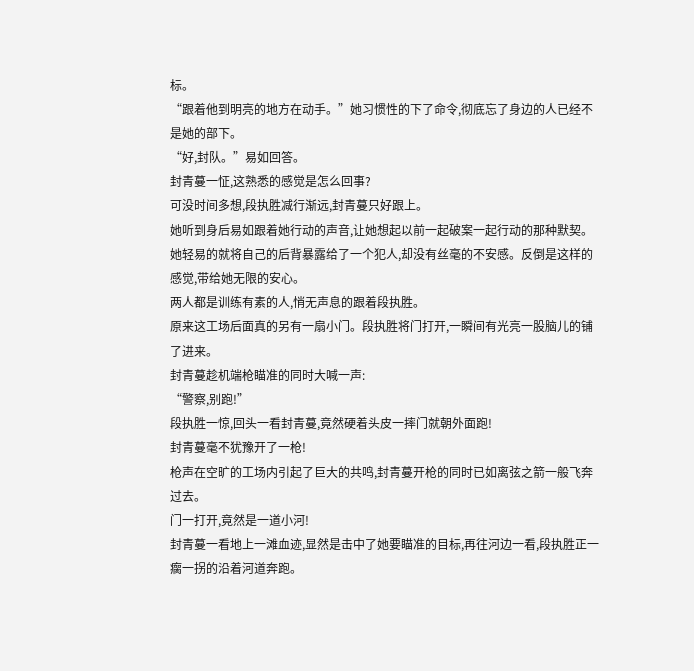标。
“跟着他到明亮的地方在动手。”她习惯性的下了命令,彻底忘了身边的人已经不是她的部下。
“好,封队。”易如回答。
封青蔓一怔,这熟悉的感觉是怎么回事?
可没时间多想,段执胜减行渐远,封青蔓只好跟上。
她听到身后易如跟着她行动的声音,让她想起以前一起破案一起行动的那种默契。她轻易的就将自己的后背暴露给了一个犯人,却没有丝毫的不安感。反倒是这样的感觉,带给她无限的安心。
两人都是训练有素的人,悄无声息的跟着段执胜。
原来这工场后面真的另有一扇小门。段执胜将门打开,一瞬间有光亮一股脑儿的铺了进来。
封青蔓趁机端枪瞄准的同时大喊一声:
“警察,别跑!”
段执胜一惊,回头一看封青蔓,竟然硬着头皮一摔门就朝外面跑!
封青蔓毫不犹豫开了一枪!
枪声在空旷的工场内引起了巨大的共鸣,封青蔓开枪的同时已如离弦之箭一般飞奔过去。
门一打开,竟然是一道小河!
封青蔓一看地上一滩血迹,显然是击中了她要瞄准的目标,再往河边一看,段执胜正一瘸一拐的沿着河道奔跑。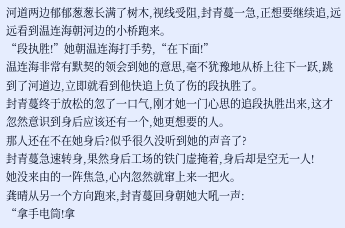河道两边郁郁葱葱长满了树木,视线受阻,封青蔓一急,正想要继续追,远远看到温连海朝河边的小桥跑来。
“段执胜!”她朝温连海打手势,“在下面!”
温连海非常有默契的领会到她的意思,毫不犹豫地从桥上往下一跃,跳到了河道边,立即就看到他快追上负了伤的段执胜了。
封青蔓终于放松的忽了一口气,刚才她一门心思的追段执胜出来,这才忽然意识到身后应该还有一个,她更想要的人。
那人还在不在她身后?似乎很久没听到她的声音了?
封青蔓急速转身,果然身后工场的铁门虚掩着,身后却是空无一人!
她没来由的一阵焦急,心内忽然就窜上来一把火。
龚晴从另一个方向跑来,封青蔓回身朝她大吼一声:
“拿手电筒!拿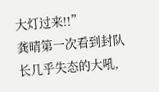大灯过来!!”
龚晴第一次看到封队长几乎失态的大吼,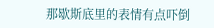那歇斯底里的表情有点吓倒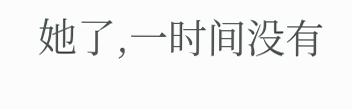她了,一时间没有